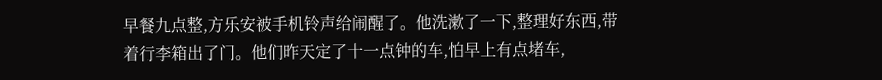早餐九点整,方乐安被手机铃声给闹醒了。他洗漱了一下,整理好东西,带着行李箱出了门。他们昨天定了十一点钟的车,怕早上有点堵车,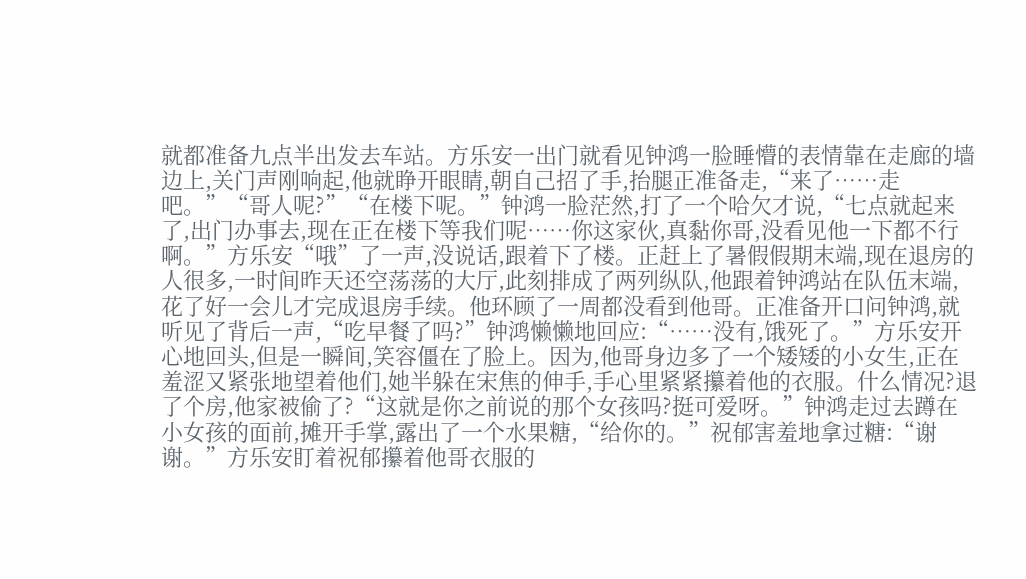就都准备九点半出发去车站。方乐安一出门就看见钟鸿一脸睡懵的表情靠在走廊的墙边上,关门声刚响起,他就睁开眼睛,朝自己招了手,抬腿正准备走,“来了……走吧。”“哥人呢?”“在楼下呢。”钟鸿一脸茫然,打了一个哈欠才说,“七点就起来了,出门办事去,现在正在楼下等我们呢……你这家伙,真黏你哥,没看见他一下都不行啊。”方乐安“哦”了一声,没说话,跟着下了楼。正赶上了暑假假期末端,现在退房的人很多,一时间昨天还空荡荡的大厅,此刻排成了两列纵队,他跟着钟鸿站在队伍末端,花了好一会儿才完成退房手续。他环顾了一周都没看到他哥。正准备开口问钟鸿,就听见了背后一声,“吃早餐了吗?”钟鸿懒懒地回应:“……没有,饿死了。”方乐安开心地回头,但是一瞬间,笑容僵在了脸上。因为,他哥身边多了一个矮矮的小女生,正在羞涩又紧张地望着他们,她半躲在宋焦的伸手,手心里紧紧攥着他的衣服。什么情况?退了个房,他家被偷了?“这就是你之前说的那个女孩吗?挺可爱呀。”钟鸿走过去蹲在小女孩的面前,摊开手掌,露出了一个水果糖,“给你的。”祝郁害羞地拿过糖:“谢谢。”方乐安盯着祝郁攥着他哥衣服的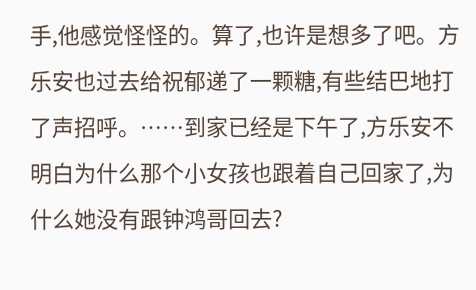手,他感觉怪怪的。算了,也许是想多了吧。方乐安也过去给祝郁递了一颗糖,有些结巴地打了声招呼。……到家已经是下午了,方乐安不明白为什么那个小女孩也跟着自己回家了,为什么她没有跟钟鸿哥回去?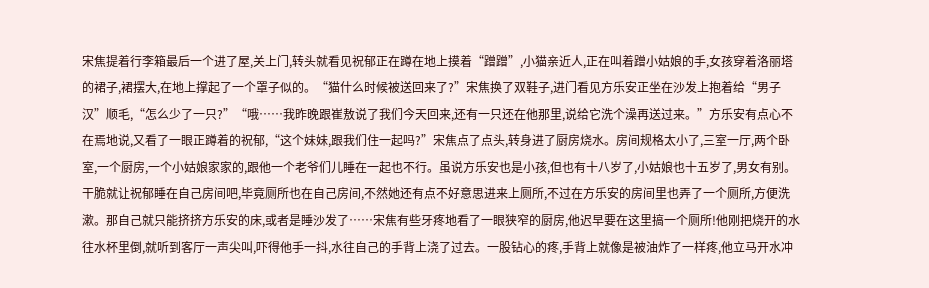宋焦提着行李箱最后一个进了屋,关上门,转头就看见祝郁正在蹲在地上摸着“蹭蹭”,小猫亲近人,正在叫着蹭小姑娘的手,女孩穿着洛丽塔的裙子,裙摆大,在地上撑起了一个罩子似的。“猫什么时候被送回来了?”宋焦换了双鞋子,进门看见方乐安正坐在沙发上抱着给“男子汉”顺毛,“怎么少了一只?”“哦……我昨晚跟崔敖说了我们今天回来,还有一只还在他那里,说给它洗个澡再送过来。”方乐安有点心不在焉地说,又看了一眼正蹲着的祝郁,“这个妹妹,跟我们住一起吗?”宋焦点了点头,转身进了厨房烧水。房间规格太小了,三室一厅,两个卧室,一个厨房,一个小姑娘家家的,跟他一个老爷们儿睡在一起也不行。虽说方乐安也是小孩,但也有十八岁了,小姑娘也十五岁了,男女有别。干脆就让祝郁睡在自己房间吧,毕竟厕所也在自己房间,不然她还有点不好意思进来上厕所,不过在方乐安的房间里也弄了一个厕所,方便洗漱。那自己就只能挤挤方乐安的床,或者是睡沙发了……宋焦有些牙疼地看了一眼狭窄的厨房,他迟早要在这里搞一个厕所!他刚把烧开的水往水杯里倒,就听到客厅一声尖叫,吓得他手一抖,水往自己的手背上浇了过去。一股钻心的疼,手背上就像是被油炸了一样疼,他立马开水冲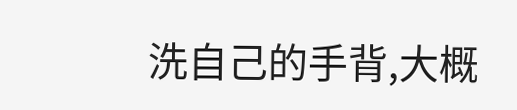洗自己的手背,大概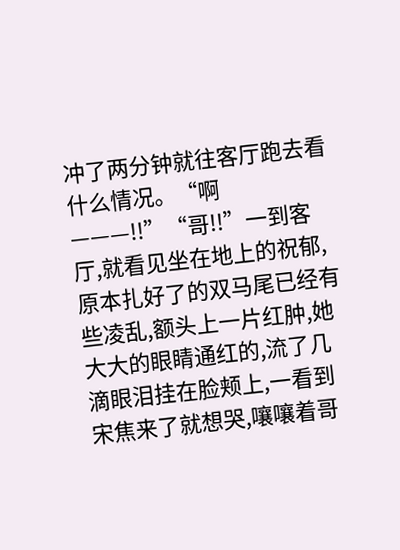冲了两分钟就往客厅跑去看什么情况。“啊———!!”“哥!!”一到客厅,就看见坐在地上的祝郁,原本扎好了的双马尾已经有些凌乱,额头上一片红肿,她大大的眼睛通红的,流了几滴眼泪挂在脸颊上,一看到宋焦来了就想哭,嚷嚷着哥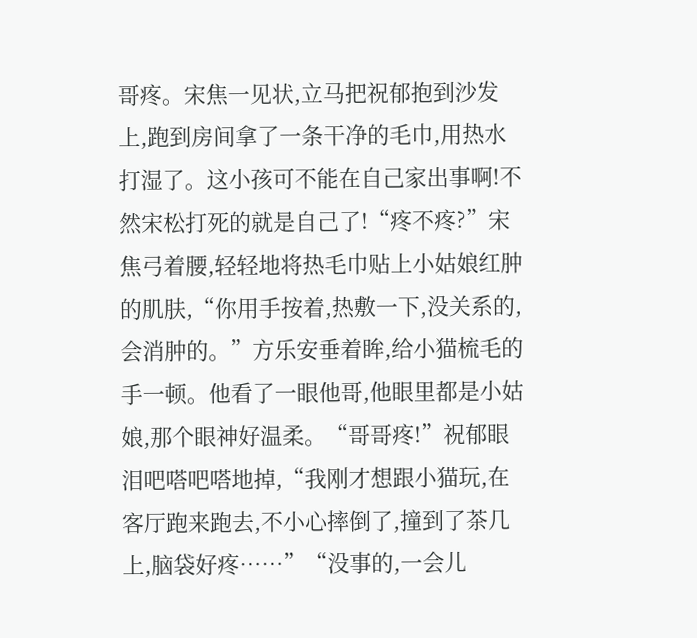哥疼。宋焦一见状,立马把祝郁抱到沙发上,跑到房间拿了一条干净的毛巾,用热水打湿了。这小孩可不能在自己家出事啊!不然宋松打死的就是自己了!“疼不疼?”宋焦弓着腰,轻轻地将热毛巾贴上小姑娘红肿的肌肤,“你用手按着,热敷一下,没关系的,会消肿的。”方乐安垂着眸,给小猫梳毛的手一顿。他看了一眼他哥,他眼里都是小姑娘,那个眼神好温柔。“哥哥疼!”祝郁眼泪吧嗒吧嗒地掉,“我刚才想跟小猫玩,在客厅跑来跑去,不小心摔倒了,撞到了茶几上,脑袋好疼……”“没事的,一会儿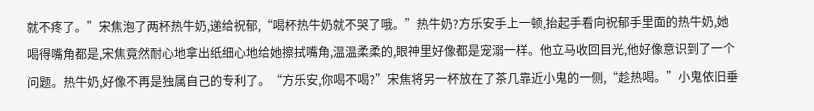就不疼了。”宋焦泡了两杯热牛奶,递给祝郁,“喝杯热牛奶就不哭了哦。”热牛奶?方乐安手上一顿,抬起手看向祝郁手里面的热牛奶,她喝得嘴角都是,宋焦竟然耐心地拿出纸细心地给她擦拭嘴角,温温柔柔的,眼神里好像都是宠溺一样。他立马收回目光,他好像意识到了一个问题。热牛奶,好像不再是独属自己的专利了。“方乐安,你喝不喝?”宋焦将另一杯放在了茶几靠近小鬼的一侧,“趁热喝。”小鬼依旧垂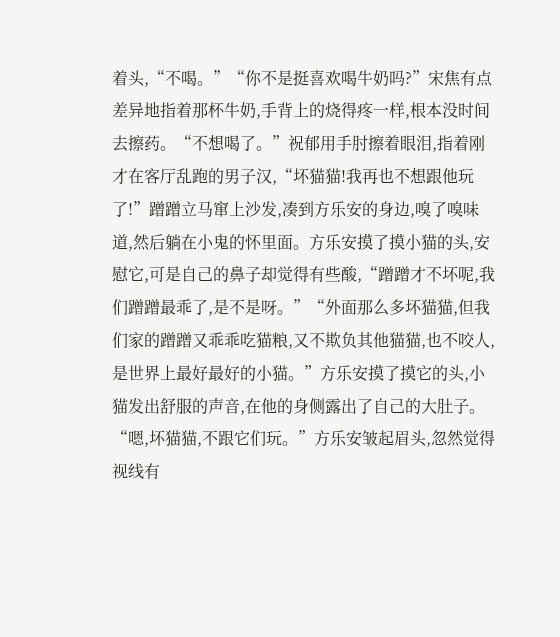着头,“不喝。”“你不是挺喜欢喝牛奶吗?”宋焦有点差异地指着那杯牛奶,手背上的烧得疼一样,根本没时间去擦药。“不想喝了。”祝郁用手肘擦着眼泪,指着刚才在客厅乱跑的男子汉,“坏猫猫!我再也不想跟他玩了!”蹭蹭立马窜上沙发,凑到方乐安的身边,嗅了嗅味道,然后躺在小鬼的怀里面。方乐安摸了摸小猫的头,安慰它,可是自己的鼻子却觉得有些酸,“蹭蹭才不坏呢,我们蹭蹭最乖了,是不是呀。”“外面那么多坏猫猫,但我们家的蹭蹭又乖乖吃猫粮,又不欺负其他猫猫,也不咬人,是世界上最好最好的小猫。”方乐安摸了摸它的头,小猫发出舒服的声音,在他的身侧露出了自己的大肚子。“嗯,坏猫猫,不跟它们玩。”方乐安皱起眉头,忽然觉得视线有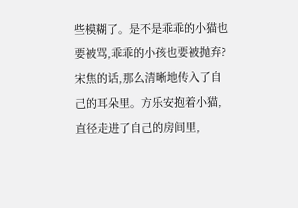些模糊了。是不是乖乖的小猫也要被骂,乖乖的小孩也要被抛弃?宋焦的话,那么清晰地传入了自己的耳朵里。方乐安抱着小猫,直径走进了自己的房间里,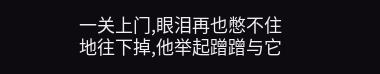一关上门,眼泪再也憋不住地往下掉,他举起蹭蹭与它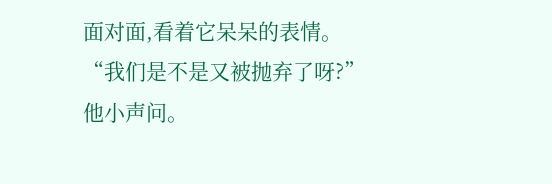面对面,看着它呆呆的表情。“我们是不是又被抛弃了呀?”他小声问。